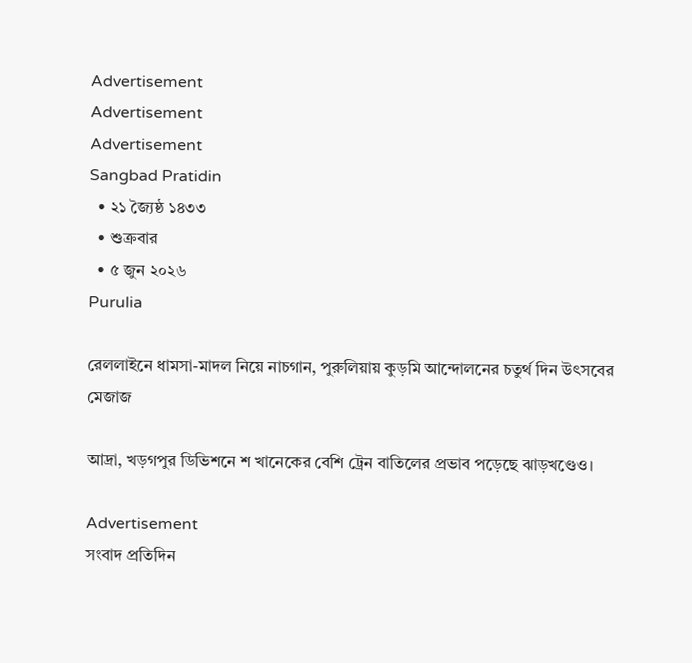Advertisement
Advertisement
Advertisement
Sangbad Pratidin
  • ২১ জ্যৈষ্ঠ ১৪৩৩
  • শুক্রবার
  • ৫ জুন ২০২৬
Purulia

রেললাইনে ধামসা-মাদল নিয়ে নাচগান, পুরুলিয়ায় কুড়মি আন্দোলনের চতুর্থ দিন উৎসবের মেজাজ

আদ্রা, খড়গপুর ডিভিশনে শ খানেকের বেশি ট্রেন বাতিলের প্রভাব পড়েছে ঝাড়খণ্ডেও।

Advertisement
সংবাদ প্রতিদিন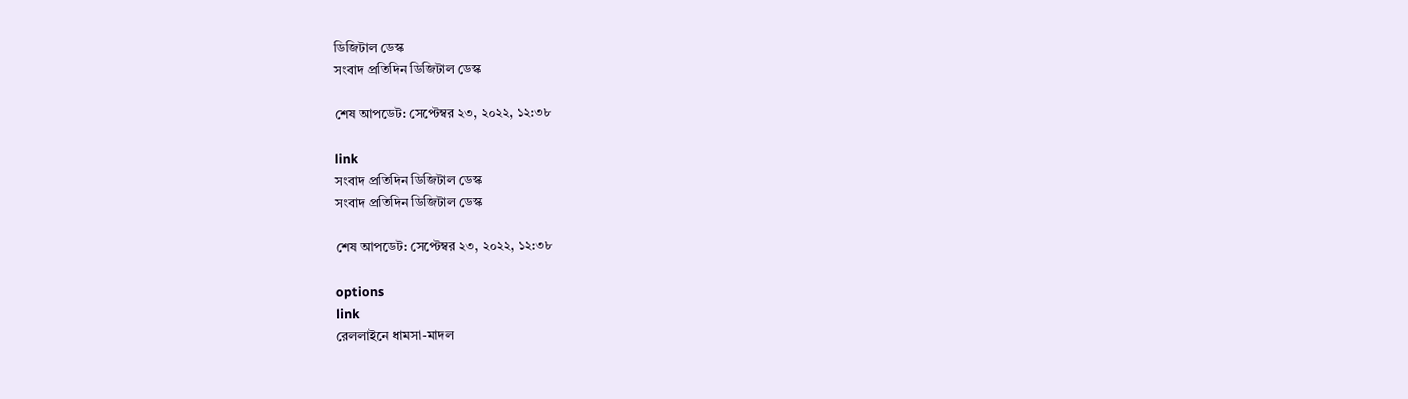ডিজিটাল ডেস্ক
সংবাদ প্রতিদিন ডিজিটাল ডেস্ক

শেষ আপডেট: সেপ্টেম্বর ২৩, ২০২২, ১২:৩৮

link
সংবাদ প্রতিদিন ডিজিটাল ডেস্ক
সংবাদ প্রতিদিন ডিজিটাল ডেস্ক

শেষ আপডেট: সেপ্টেম্বর ২৩, ২০২২, ১২:৩৮

options
link
রেললাইনে ধামসা-মাদল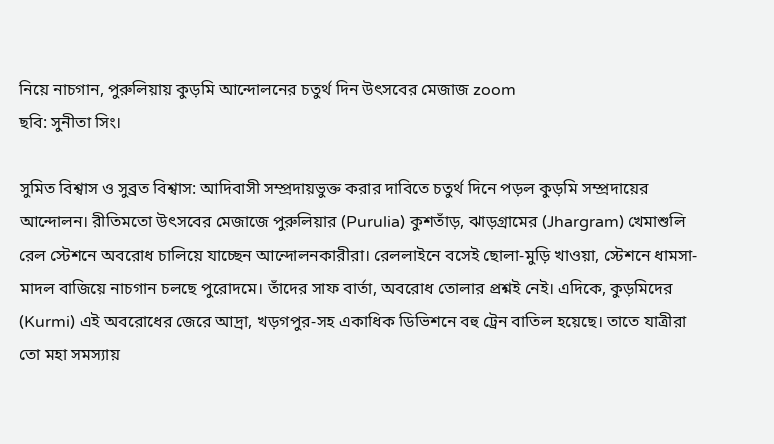নিয়ে নাচগান, পুরুলিয়ায় কুড়মি আন্দোলনের চতুর্থ দিন উৎসবের মেজাজ zoom
ছবি: সুনীতা সিং।

সুমিত বিশ্বাস ও সুব্রত বিশ্বাস: আদিবাসী সম্প্রদায়ভুক্ত করার দাবিতে চতুর্থ দিনে পড়ল কুড়মি সম্প্রদায়ের আন্দোলন। রীতিমতো উৎসবের মেজাজে পুরুলিয়ার (Purulia) কুশতাঁড়, ঝাড়গ্রামের (Jhargram) খেমাশুলি রেল স্টেশনে অবরোধ চালিয়ে যাচ্ছেন আন্দোলনকারীরা। রেললাইনে বসেই ছোলা-মুড়ি খাওয়া, স্টেশনে ধামসা-মাদল বাজিয়ে নাচগান চলছে পুরোদমে। তাঁদের সাফ বার্তা, অবরোধ তোলার প্রশ্নই নেই। এদিকে, কুড়মিদের (Kurmi) এই অবরোধের জেরে আদ্রা, খড়গপুর-সহ একাধিক ডিভিশনে বহু ট্রেন বাতিল হয়েছে। তাতে যাত্রীরা তো মহা সমস্যায়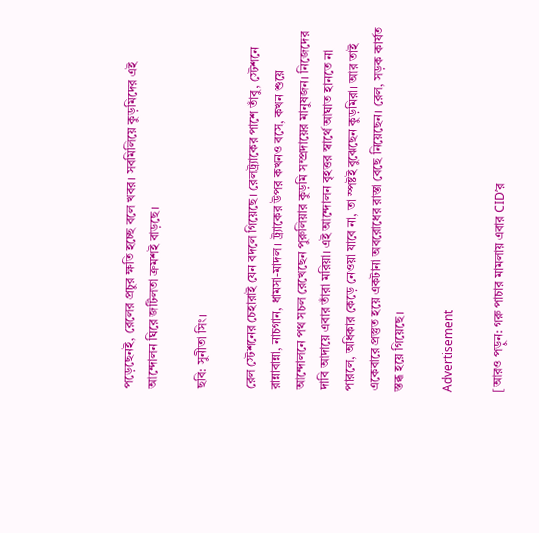পড়েছেনই, রেলের প্রচুর ক্ষতি হচ্ছে বলে খবর। সবমিলিয়ে কুড়মিদের এই আন্দোলন ঘিরে জটিলতা ক্রমশই বাড়ছে।

ছবি: সুনীতা সিং।

রেল স্টেশনের চেহারাই যেন বদলে গিয়েছে। রেলট্র্যাকের পাশে তাঁবু, স্টেশনে রান্নাবান্না, নাচগান, ধামসা-মাদল। ট্র্যাকের উপর কখনও বসে, কখন শুয়ে আন্দোলনে পথ সচল রেখেছেন পুরুলিয়ার কুড়মি সম্প্রদায়ের মানুষজন। নিজেদের দাবি আদায়ে এবার তাঁরা মরিয়া। এই আন্দোলন বৃহত্তর স্বার্থে আঘাত হানতে না পারলে, অধিকার কেড়ে নেওয়া যাবে না, তা স্পষ্টই বুঝেছেন কুড়মিরা। আর তাই একেবারে প্রস্তুত হয়ে একটানা অবরোধের রাস্তা বেছে নিয়েছেন। রেল, সড়ক কার্যত স্তব্ধ হয়ে গিয়েছে।

Advertisement

[আরও পড়ুন: গরু পাচার মামলায় এবার CID’র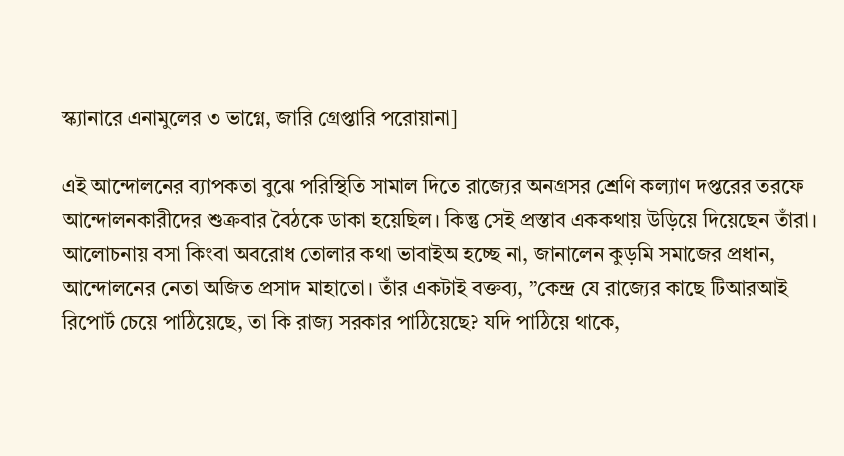স্ক্যানারে এনামুলের ৩ ভাগ্নে, জারি গ্রেপ্তারি পরোয়ানা]

এই আন্দোলনের ব্যাপকতা বুঝে পরিস্থিতি সামাল দিতে রাজ্যের অনগ্রসর শ্রেণি কল্যাণ দপ্তরের তরফে আন্দোলনকারীদের শুক্রবার বৈঠকে ডাকা হয়েছিল। কিন্তু সেই প্রস্তাব এককথায় উড়িয়ে দিয়েছেন তাঁরা। আলোচনায় বসা কিংবা অবরোধ তোলার কথা ভাবাইঅ হচ্ছে না, জানালেন কুড়মি সমাজের প্রধান, আন্দোলনের নেতা অজিত প্রসাদ মাহাতো। তাঁর একটাই বক্তব্য, ”কেন্দ্র যে রাজ্যের কাছে টিআরআই রিপোর্ট চেয়ে পাঠিয়েছে, তা কি রাজ্য সরকার পাঠিয়েছে? যদি পাঠিয়ে থাকে,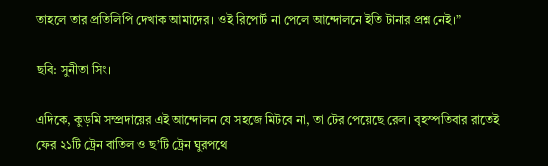তাহলে তার প্রতিলিপি দেখাক আমাদের। ওই রিপোর্ট না পেলে আন্দোলনে ইতি টানার প্রশ্ন নেই।”

ছবি: সুনীতা সিং।

এদিকে, কুড়মি সম্প্রদায়ের এই আন্দোলন যে সহজে মিটবে না, তা টের পেয়েছে রেল। বৃহস্পতিবার রাতেই ফের ২১টি ট্রেন বাতিল ও ছ’টি ট্রেন ঘুরপথে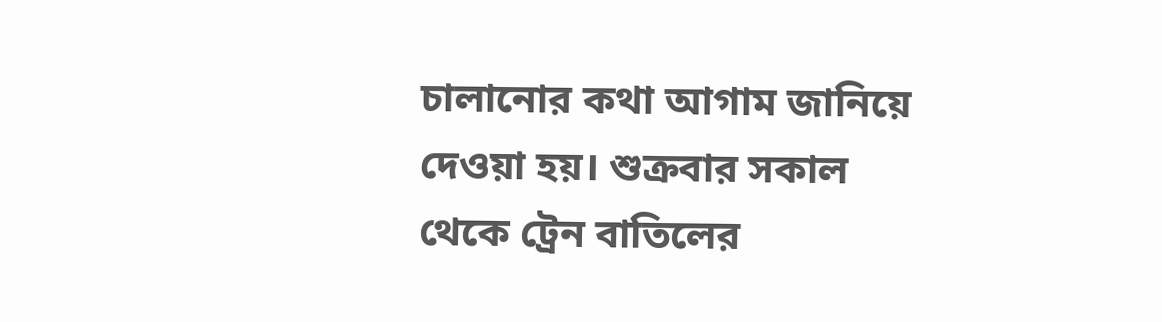চালানোর কথা আগাম জানিয়ে দেওয়া হয়। শুক্রবার সকাল থেকে ট্রেন বাতিলের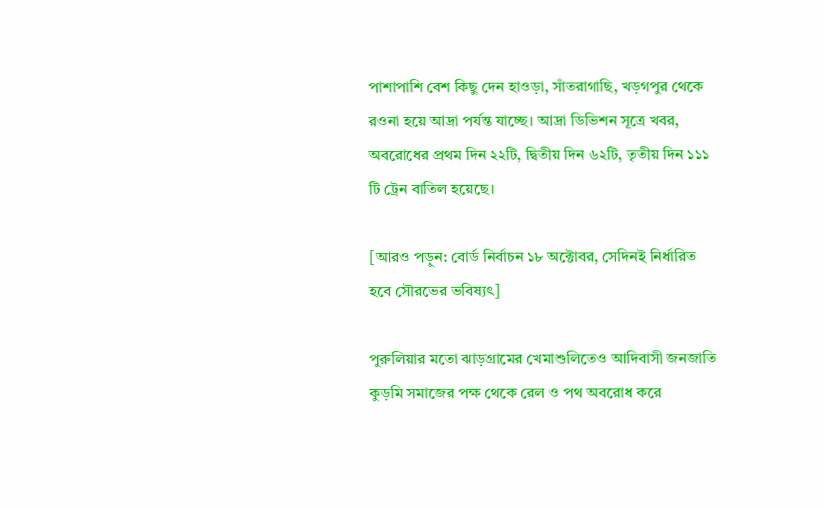পাশাপাশি বেশ কিছু দেন হাওড়া, সাঁতরাগাছি, খড়গপুর থেকে রওনা হয়ে আদ্রা পর্যন্ত যাচ্ছে। আদ্রা ডিভিশন সূত্রে খবর, অবরোধের প্রথম দিন ২২টি, দ্বিতীয় দিন ৬২টি, তৃতীয় দিন ১১১ টি ট্রেন বাতিল হয়েছে।

[আরও পড়ুন: বোর্ড নির্বাচন ১৮ অক্টোবর, সেদিনই নির্ধারিত হবে সৌরভের ভবিষ্যৎ]

পুরুলিয়ার মতো ঝাড়গ্রামের খেমাশুলিতেও আদিবাসী জনজাতি কুড়মি সমাজের পক্ষ থেকে রেল ও পথ অবরোধ করে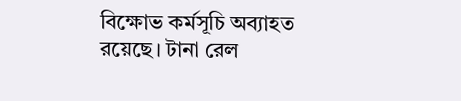বিক্ষোভ কর্মসূচি অব্যাহত রয়েছে। টানা রেল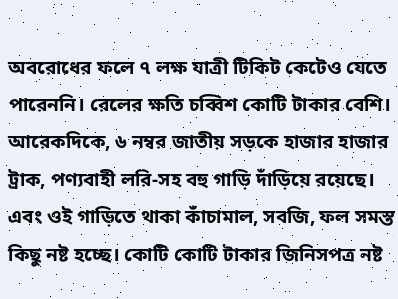অবরোধের ফলে ৭ লক্ষ যাত্রী টিকিট কেটেও যেতে পারেননি। রেলের ক্ষতি চব্বিশ কোটি টাকার বেশি। আরেকদিকে, ৬ নম্বর জাতীয় সড়কে হাজার হাজার ট্রাক, পণ্যবাহী লরি-সহ বহু গাড়ি দাঁড়িয়ে রয়েছে। এবং ওই গাড়িতে থাকা কাঁচামাল, সবজি, ফল সমস্ত কিছু নষ্ট হচ্ছে। কোটি কোটি টাকার জিনিসপত্র নষ্ট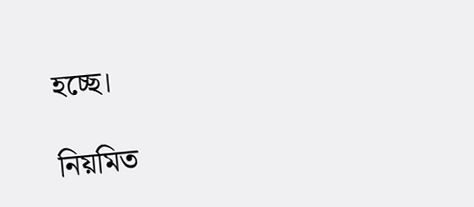হচ্ছে।

নিয়মিত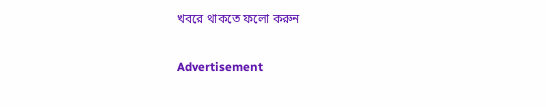খবরে থাকতে ফলো করুন

Advertisement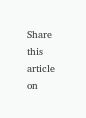Share this article on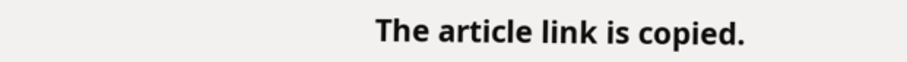The article link is copied.